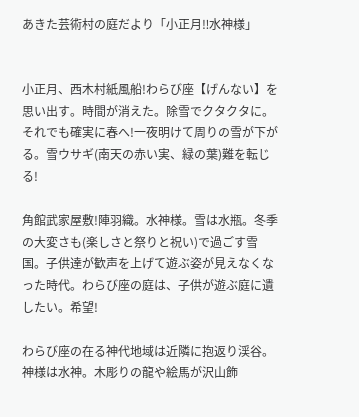あきた芸術村の庭だより「小正月‼水神様」


小正月、西木村紙風船!わらび座【げんない】を思い出す。時間が消えた。除雪でクタクタに。それでも確実に春へ!一夜明けて周りの雪が下がる。雪ウサギ(南天の赤い実、緑の葉)難を転じる!

角館武家屋敷!陣羽織。水神様。雪は水瓶。冬季の大変さも(楽しさと祭りと祝い)で過ごす雪国。子供達が歓声を上げて遊ぶ姿が見えなくなった時代。わらび座の庭は、子供が遊ぶ庭に遺したい。希望!

わらび座の在る神代地域は近隣に抱返り渓谷。神様は水神。木彫りの龍や絵馬が沢山飾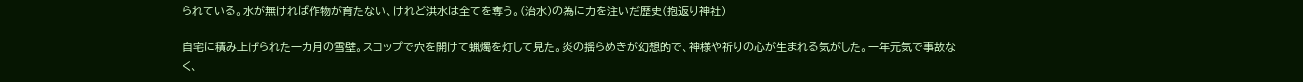られている。水が無ければ作物が育たない、けれど洪水は全てを奪う。(治水)の為に力を注いだ歴史(抱返り神社)

自宅に積み上げられた一カ月の雪壁。スコップで穴を開けて蝋燭を灯して見た。炎の揺らめきが幻想的で、神様や祈りの心が生まれる気がした。一年元気で事故なく、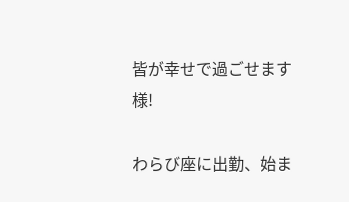皆が幸せで過ごせます様!

わらび座に出勤、始ま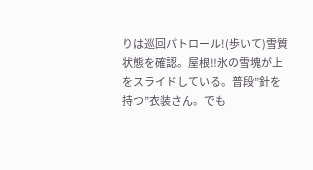りは巡回パトロール!(歩いて)雪質状態を確認。屋根‼氷の雪塊が上をスライドしている。普段”針を持つ”衣装さん。でも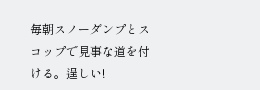毎朝スノーダンプとスコップで見事な道を付ける。逞しい!